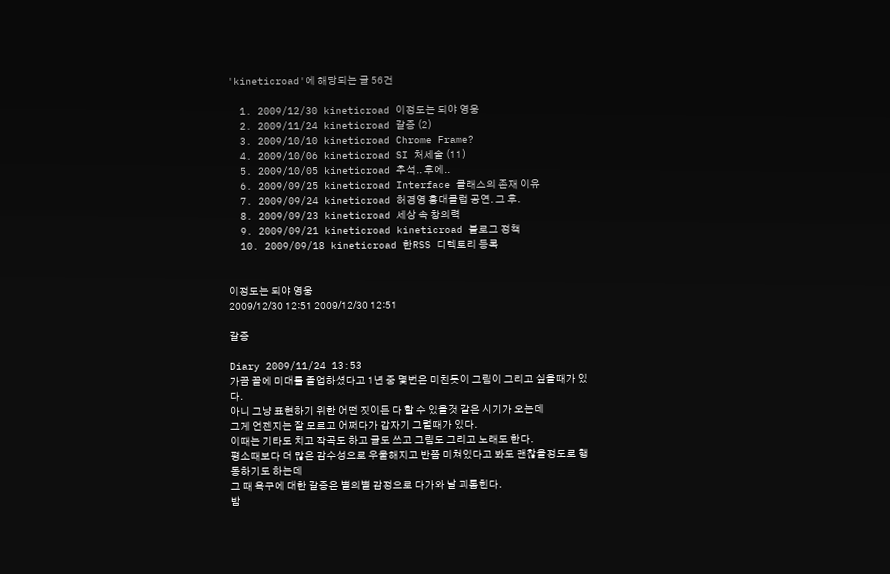'kineticroad'에 해당되는 글 56건

  1. 2009/12/30 kineticroad 이정도는 되야 영웅
  2. 2009/11/24 kineticroad 갈증 (2)
  3. 2009/10/10 kineticroad Chrome Frame?
  4. 2009/10/06 kineticroad SI 처세술 (11)
  5. 2009/10/05 kineticroad 추석.. 후에..
  6. 2009/09/25 kineticroad Interface 클래스의 존재 이유
  7. 2009/09/24 kineticroad 허경영 홍대클럽 공연. 그 후.
  8. 2009/09/23 kineticroad 세상 속 창의력
  9. 2009/09/21 kineticroad kineticroad 블로그 정책
  10. 2009/09/18 kineticroad 한RSS 디렉토리 등록


이정도는 되야 영웅
2009/12/30 12:51 2009/12/30 12:51

갈증

Diary 2009/11/24 13:53
가끔 꼴에 미대를 졸업하셨다고 1년 중 몇번은 미친듯이 그림이 그리고 싶을때가 있다.
아니 그냥 표현하기 위한 어떤 짓이든 다 할 수 있을것 같은 시기가 오는데
그게 언젠지는 잘 모르고 어쩌다가 갑자기 그럴때가 있다.
이때는 기타도 치고 작곡도 하고 글도 쓰고 그림도 그리고 노래도 한다.
평소때보다 더 많은 감수성으로 우울해지고 반쯤 미쳐있다고 봐도 괜찮을정도로 행동하기도 하는데
그 때 욕구에 대한 갈증은 별의별 감정으로 다가와 날 괴롭힌다.
밤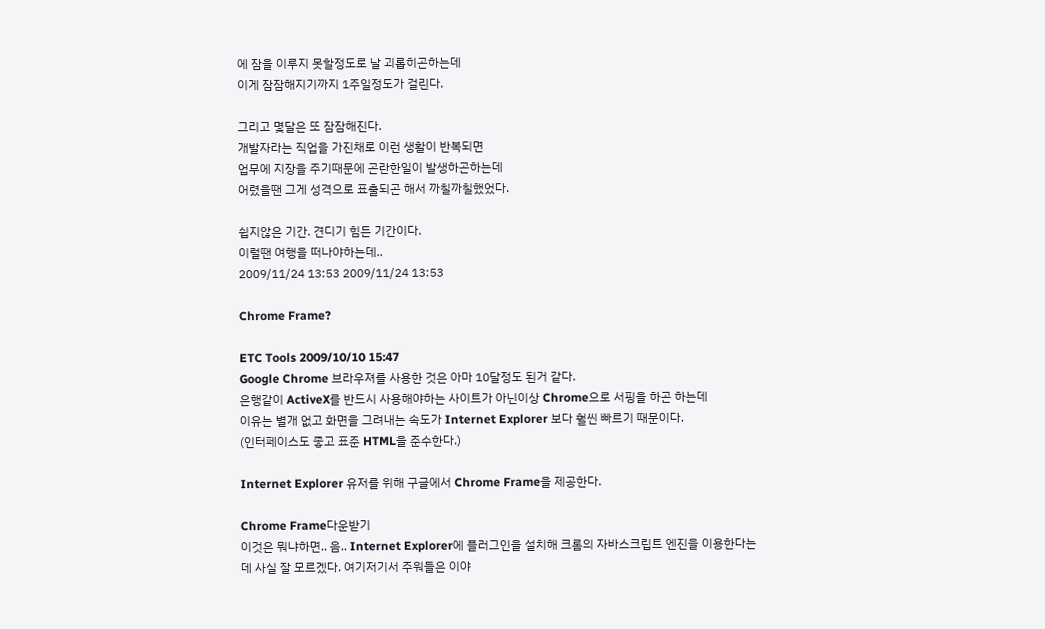에 잠을 이루지 못할정도로 날 괴롭히곤하는데
이게 잠잠해지기까지 1주일정도가 걸린다.

그리고 몇달은 또 잠잠해진다.
개발자라는 직업을 가진채로 이런 생활이 반복되면
업무에 지장을 주기때문에 곤란한일이 발생하곤하는데
어렸을땐 그게 성격으로 표출되곤 해서 까칠까칠했었다.

쉽지않은 기간. 견디기 힘든 기간이다.
이럴땐 여행을 떠나야하는데..
2009/11/24 13:53 2009/11/24 13:53

Chrome Frame?

ETC Tools 2009/10/10 15:47
Google Chrome 브라우져를 사용한 것은 아마 10달정도 된거 같다.
은행같이 ActiveX를 반드시 사용해야하는 사이트가 아닌이상 Chrome으로 서핑을 하곤 하는데
이유는 별개 없고 화면을 그려내는 속도가 Internet Explorer 보다 훨씬 빠르기 때문이다.
(인터페이스도 좋고 표준 HTML을 준수한다.)

Internet Explorer 유저를 위해 구글에서 Chrome Frame을 제공한다.

Chrome Frame다운받기
이것은 뭐냐하면.. 음.. Internet Explorer에 플러그인을 설치해 크롬의 자바스크립트 엔진을 이용한다는데 사실 잘 모르겠다. 여기저기서 주워들은 이야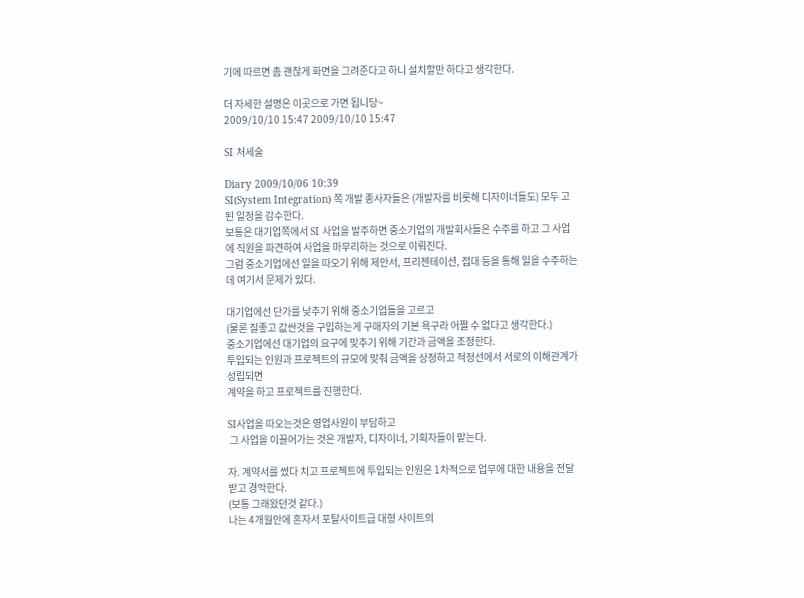기에 따르면 촘 괜찮게 화면을 그려준다고 하니 설치할만 하다고 생각한다.

더 자세한 설명은 이곳으로 가면 됩니당~
2009/10/10 15:47 2009/10/10 15:47

SI 처세술

Diary 2009/10/06 10:39
SI(System Integration) 쪽 개발 종사자들은 (개발자를 비롯해 디자이너들도) 모두 고된 일정을 감수한다.
보통은 대기업쪽에서 SI 사업을 발주하면 중소기업의 개발회사들은 수주를 하고 그 사업에 직원을 파견하여 사업을 마무리하는 것으로 이뤄진다.
그럼 중소기업에선 일을 따오기 위해 제안서, 프리젠테이션, 접대 등을 통해 일을 수주하는데 여기서 문제가 있다.

대기업에선 단가를 낮추기 위해 중소기업들을 고르고
(물론 질좋고 값싼것을 구입하는게 구매자의 기본 욕구라 어쩔 수 없다고 생각한다.)
중소기업에선 대기업의 요구에 맞추기 위해 기간과 금액을 조정한다.
투입되는 인원과 프로젝트의 규모에 맞춰 금액을 상정하고 적정선에서 서로의 이해관계가 성립되면
계약을 하고 프로젝트를 진행한다.

SI사업을 따오는것은 영업사원이 부담하고
 그 사업을 이끌어가는 것은 개발자, 디자이너, 기획자들이 맡는다.

자. 계약서를 썼다 치고 프로젝트에 투입되는 인원은 1차적으로 업무에 대한 내용을 전달받고 경악한다.
(보통 그래왔던것 같다.)
나는 4개월안에 혼자서 포탈사이트급 대형 사이트의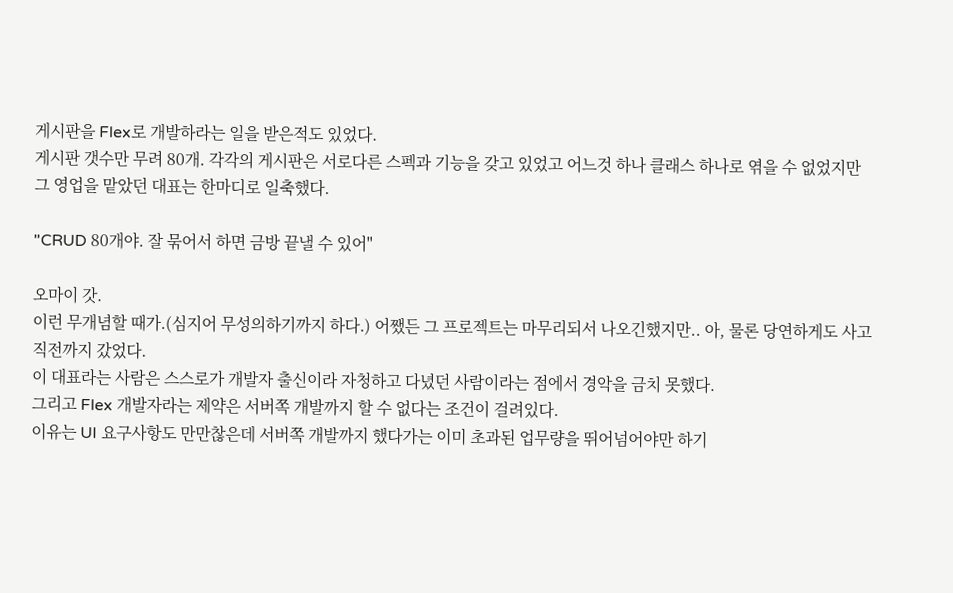게시판을 Flex로 개발하라는 일을 받은적도 있었다.
게시판 갯수만 무려 80개. 각각의 게시판은 서로다른 스펙과 기능을 갖고 있었고 어느것 하나 클래스 하나로 엮을 수 없었지만 그 영업을 맡았던 대표는 한마디로 일축했다.

"CRUD 80개야. 잘 묶어서 하면 금방 끝낼 수 있어"

오마이 갓.
이런 무개념할 때가.(심지어 무성의하기까지 하다.) 어쨌든 그 프로젝트는 마무리되서 나오긴했지만.. 아, 물론 당연하게도 사고 직전까지 갔었다.
이 대표라는 사람은 스스로가 개발자 출신이라 자청하고 다녔던 사람이라는 점에서 경악을 금치 못했다.
그리고 Flex 개발자라는 제약은 서버쪽 개발까지 할 수 없다는 조건이 걸려있다.
이유는 UI 요구사항도 만만찮은데 서버쪽 개발까지 했다가는 이미 초과된 업무량을 뛰어넘어야만 하기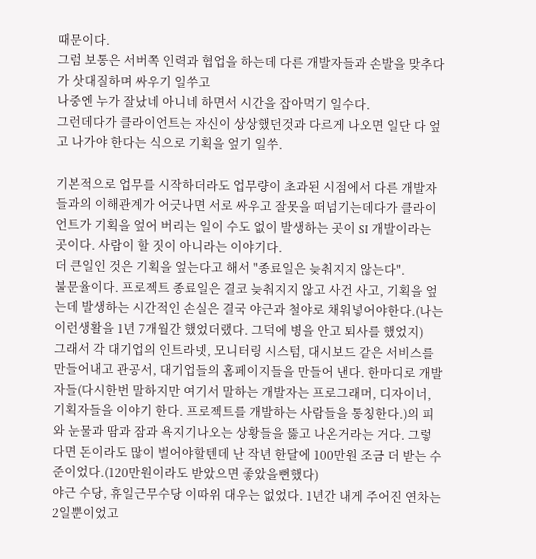때문이다.
그럼 보통은 서버쪽 인력과 협업을 하는데 다른 개발자들과 손발을 맞추다가 삿대질하며 싸우기 일쑤고
나중엔 누가 잘났네 아니네 하면서 시간을 잡아먹기 일수다.
그런데다가 클라이언트는 자신이 상상했던것과 다르게 나오면 일단 다 엎고 나가야 한다는 식으로 기획을 엎기 일쑤.

기본적으로 업무를 시작하더라도 업무량이 초과된 시점에서 다른 개발자들과의 이해관계가 어긋나면 서로 싸우고 잘못을 떠넘기는데다가 클라이언트가 기획을 엎어 버리는 일이 수도 없이 발생하는 곳이 SI 개발이라는 곳이다. 사람이 할 짓이 아니라는 이야기다.
더 큰일인 것은 기획을 엎는다고 해서 "종료일은 늦춰지지 않는다".
불문율이다. 프로젝트 종료일은 결코 늦춰지지 않고 사건 사고, 기획을 엎는데 발생하는 시간적인 손실은 결국 야근과 철야로 채워넣어야한다.(나는 이런생활을 1년 7개월간 했었더랬다. 그덕에 병을 안고 퇴사를 했었지)
그래서 각 대기업의 인트라넷, 모니터링 시스텀, 대시보드 같은 서비스를 만들어내고 관공서, 대기업들의 홈페이지들을 만들어 낸다. 한마디로 개발자들(다시한번 말하지만 여기서 말하는 개발자는 프로그래머, 디자이너, 기획자들을 이야기 한다. 프로젝트를 개발하는 사람들을 통칭한다.)의 피와 눈물과 땀과 잠과 욕지기나오는 상황들을 뚫고 나온거라는 거다. 그렇다면 돈이라도 많이 벌어야할텐데 난 작년 한달에 100만원 조금 더 받는 수준이었다.(120만원이라도 받았으면 좋았을뻔했다)
야근 수당, 휴일근무수당 이따위 대우는 없었다. 1년간 내게 주어진 연차는 2일뿐이었고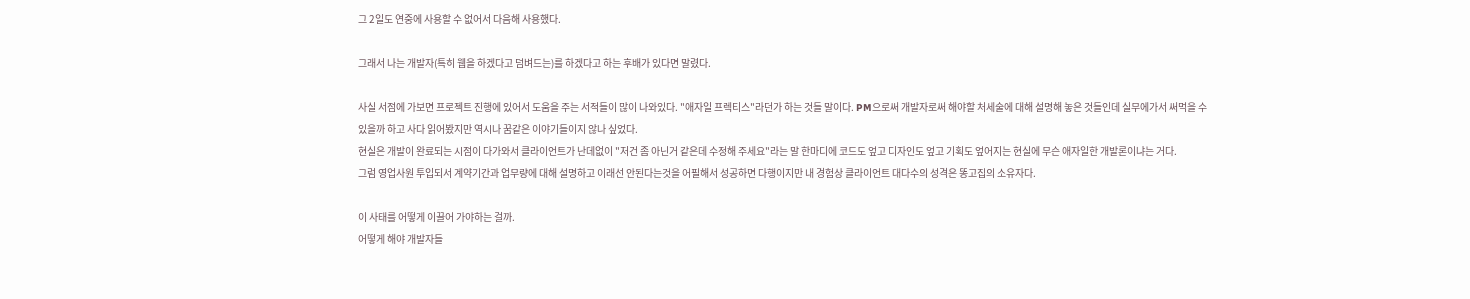그 2일도 연중에 사용할 수 없어서 다음해 사용했다.

그래서 나는 개발자(특히 웹을 하겠다고 덤벼드는)를 하겠다고 하는 후배가 있다면 말렸다.

사실 서점에 가보면 프로젝트 진행에 있어서 도움을 주는 서적들이 많이 나와있다. "애자일 프렉티스"라던가 하는 것들 말이다. PM으로써 개발자로써 해야할 처세술에 대해 설명해 놓은 것들인데 실무에가서 써먹을 수 있을까 하고 사다 읽어봤지만 역시나 꿈같은 이야기들이지 않나 싶었다.
현실은 개발이 완료되는 시점이 다가와서 클라이언트가 난데없이 "저건 좀 아닌거 같은데 수정해 주세요"라는 말 한마디에 코드도 엎고 디자인도 엎고 기획도 엎어지는 현실에 무슨 애자일한 개발론이냐는 거다.
그럼 영업사원 투입되서 계약기간과 업무량에 대해 설명하고 이래선 안된다는것을 어필해서 성공하면 다행이지만 내 경험상 클라이언트 대다수의 성격은 똥고집의 소유자다.

이 사태를 어떻게 이끌어 가야하는 걸까.
어떻게 해야 개발자들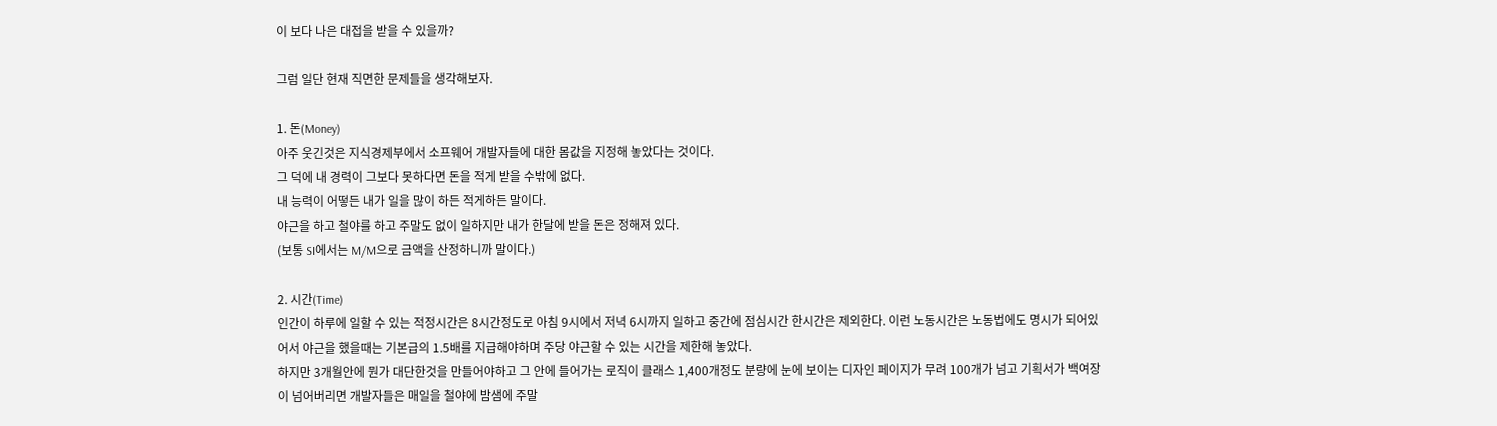이 보다 나은 대접을 받을 수 있을까?

그럼 일단 현재 직면한 문제들을 생각해보자.

1. 돈(Money)
아주 웃긴것은 지식경제부에서 소프웨어 개발자들에 대한 몸값을 지정해 놓았다는 것이다.
그 덕에 내 경력이 그보다 못하다면 돈을 적게 받을 수밖에 없다.
내 능력이 어떻든 내가 일을 많이 하든 적게하든 말이다.
야근을 하고 철야를 하고 주말도 없이 일하지만 내가 한달에 받을 돈은 정해져 있다.
(보통 SI에서는 M/M으로 금액을 산정하니까 말이다.)

2. 시간(Time)
인간이 하루에 일할 수 있는 적정시간은 8시간정도로 아침 9시에서 저녁 6시까지 일하고 중간에 점심시간 한시간은 제외한다. 이런 노동시간은 노동법에도 명시가 되어있어서 야근을 했을때는 기본급의 1.5배를 지급해야하며 주당 야근할 수 있는 시간을 제한해 놓았다.
하지만 3개월안에 뭔가 대단한것을 만들어야하고 그 안에 들어가는 로직이 클래스 1,400개정도 분량에 눈에 보이는 디자인 페이지가 무려 100개가 넘고 기획서가 백여장이 넘어버리면 개발자들은 매일을 철야에 밤샘에 주말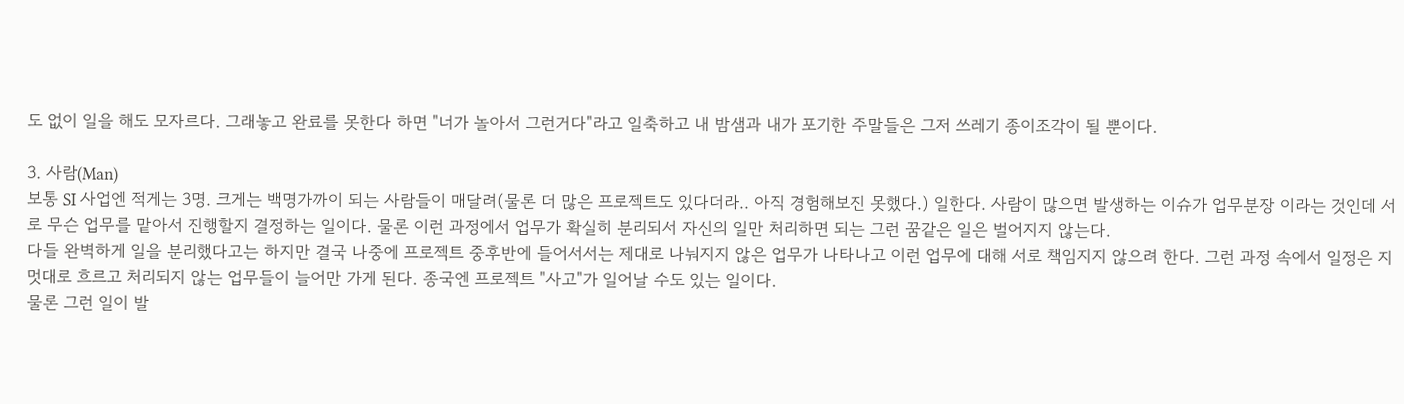도 없이 일을 해도 모자르다. 그래놓고 완료를 못한다 하면 "너가 놀아서 그런거다"라고 일축하고 내 밤샘과 내가 포기한 주말들은 그저 쓰레기 종이조각이 될 뿐이다.

3. 사람(Man)
보통 SI 사업엔 적게는 3명. 크게는 백명가까이 되는 사람들이 매달려(물론 더 많은 프로젝트도 있다더라.. 아직 경험해보진 못했다.) 일한다. 사람이 많으면 발생하는 이슈가 업무분장 이라는 것인데 서로 무슨 업무를 맡아서 진행할지 결정하는 일이다. 물론 이런 과정에서 업무가 확실히 분리되서 자신의 일만 처리하면 되는 그런 꿈같은 일은 벌어지지 않는다.
다들 완벽하게 일을 분리했다고는 하지만 결국 나중에 프로젝트 중후반에 들어서서는 제대로 나눠지지 않은 업무가 나타나고 이런 업무에 대해 서로 책임지지 않으려 한다. 그런 과정 속에서 일정은 지멋대로 흐르고 처리되지 않는 업무들이 늘어만 가게 된다. 종국엔 프로젝트 "사고"가 일어날 수도 있는 일이다.
물론 그런 일이 발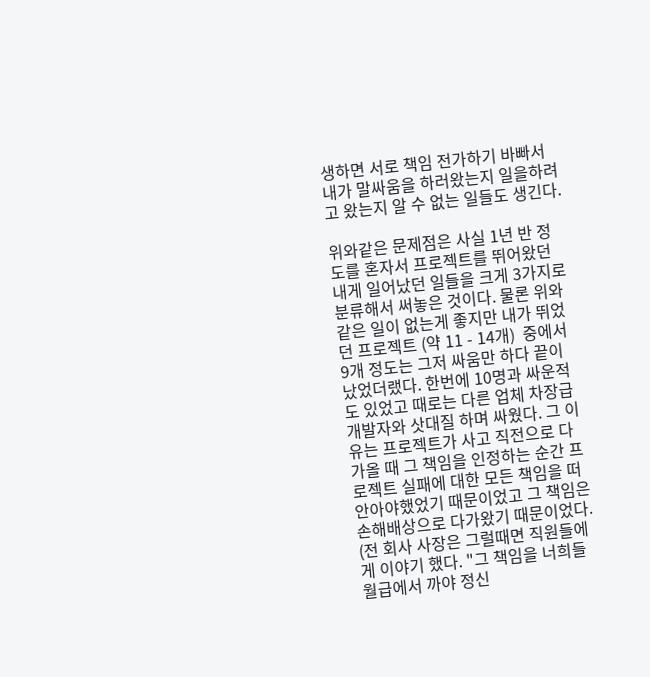생하면 서로 책임 전가하기 바빠서 내가 말싸움을 하러왔는지 일을하려고 왔는지 알 수 없는 일들도 생긴다.

위와같은 문제점은 사실 1년 반 정도를 혼자서 프로젝트를 뛰어왔던 내게 일어났던 일들을 크게 3가지로 분류해서 써놓은 것이다. 물론 위와같은 일이 없는게 좋지만 내가 뛰었던 프로젝트 (약 11 - 14개)  중에서 9개 정도는 그저 싸움만 하다 끝이 났었더랬다. 한번에 10명과 싸운적도 있었고 때로는 다른 업체 차장급 개발자와 삿대질 하며 싸웠다. 그 이유는 프로젝트가 사고 직전으로 다가올 때 그 책임을 인정하는 순간 프로젝트 실패에 대한 모든 책임을 떠안아야했었기 때문이었고 그 책임은 손해배상으로 다가왔기 때문이었다.
(전 회사 사장은 그럴때면 직원들에게 이야기 했다. "그 책임을 너희들 월급에서 까야 정신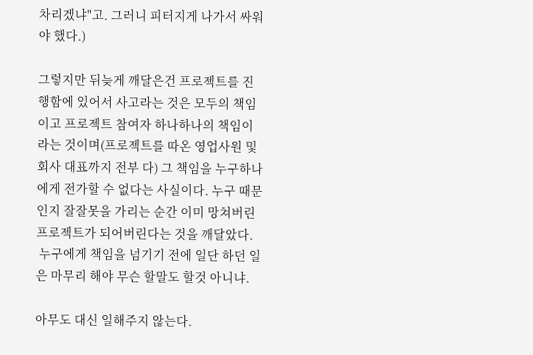차리겠냐"고. 그러니 피터지게 나가서 싸워야 했다.)

그렇지만 뒤늦게 깨달은건 프로젝트를 진행함에 있어서 사고라는 것은 모두의 책임이고 프로젝트 참여자 하나하나의 책임이라는 것이며(프로젝트를 따온 영업사원 및 회사 대표까지 전부 다) 그 책임을 누구하나에게 전가할 수 없다는 사실이다. 누구 때문인지 잘잘못을 가리는 순간 이미 망쳐버린 프로젝트가 되어버린다는 것을 깨달았다.
 누구에게 책임을 넘기기 전에 일단 하던 일은 마무리 해야 무슨 할말도 할것 아니냐.

아무도 대신 일해주지 않는다.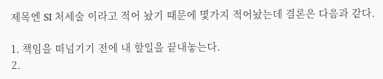제목엔 SI 처세술 이라고 적어 놨기 때문에 몇가지 적어놨는데 결론은 다음과 같다.

1. 책임을 떠넘기기 전에 내 할일을 끝내놓는다.
2.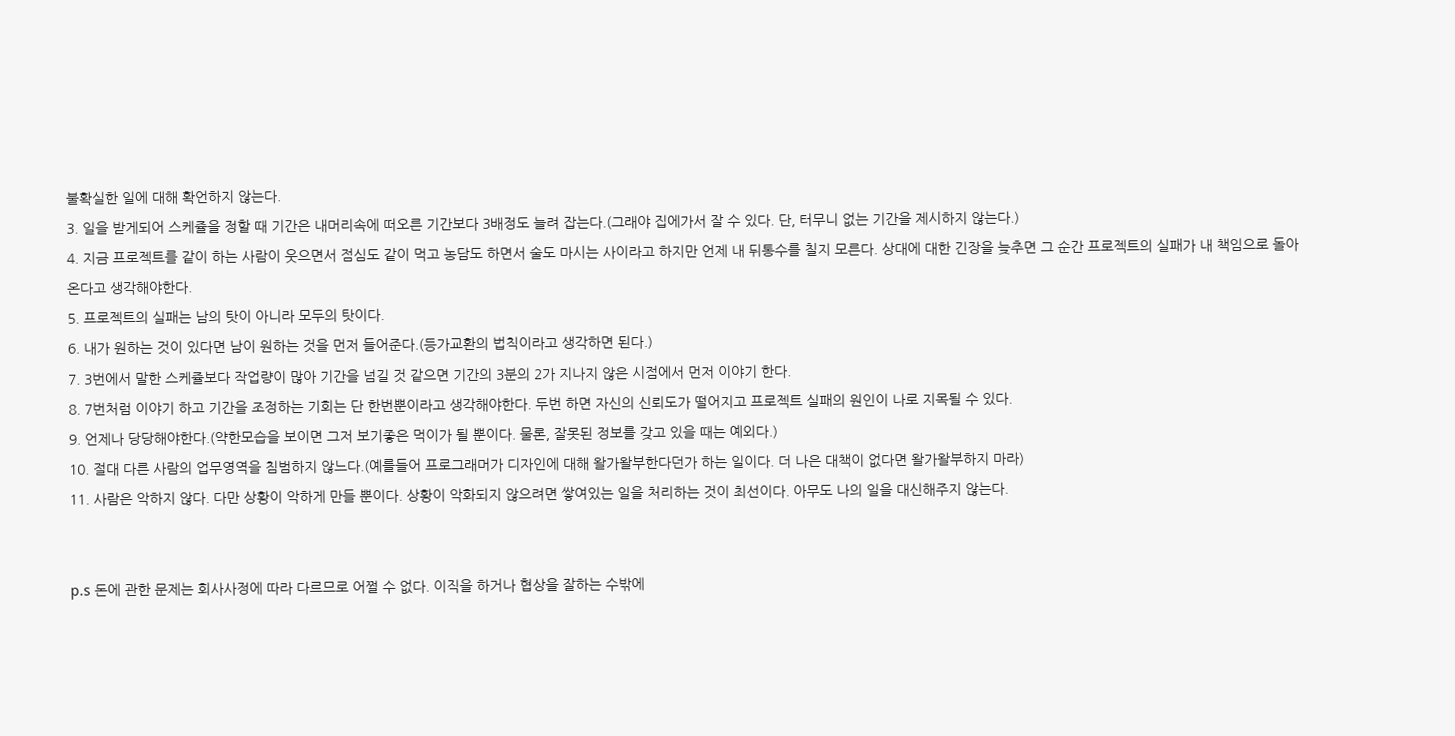불확실한 일에 대해 확언하지 않는다.
3. 일을 받게되어 스케쥴을 정할 때 기간은 내머리속에 떠오른 기간보다 3배정도 늘려 잡는다.(그래야 집에가서 잘 수 있다. 단, 터무니 없는 기간을 제시하지 않는다.)
4. 지금 프로젝트를 같이 하는 사람이 웃으면서 점심도 같이 먹고 농담도 하면서 술도 마시는 사이라고 하지만 언제 내 뒤통수를 칠지 모른다. 상대에 대한 긴장을 늦추면 그 순간 프로젝트의 실패가 내 책임으로 돌아온다고 생각해야한다.
5. 프로젝트의 실패는 남의 탓이 아니라 모두의 탓이다.
6. 내가 원하는 것이 있다면 남이 원하는 것을 먼저 들어준다.(등가교환의 법칙이라고 생각하면 된다.)
7. 3번에서 말한 스케쥴보다 작업량이 많아 기간을 넘길 것 같으면 기간의 3분의 2가 지나지 않은 시점에서 먼저 이야기 한다.
8. 7번처럼 이야기 하고 기간을 조정하는 기회는 단 한번뿐이라고 생각해야한다. 두번 하면 자신의 신뢰도가 떨어지고 프로젝트 실패의 원인이 나로 지목될 수 있다.
9. 언제나 당당해야한다.(약한모습을 보이면 그저 보기좋은 먹이가 될 뿐이다. 물론, 잘못된 정보를 갖고 있을 때는 예외다.)
10. 절대 다른 사람의 업무영역을 침범하지 않느다.(예를들어 프로그래머가 디자인에 대해 왈가왈부한다던가 하는 일이다. 더 나은 대책이 없다면 왈가왈부하지 마라)
11. 사람은 악하지 않다. 다만 상황이 악하게 만들 뿐이다. 상황이 악화되지 않으려면 쌓여있는 일을 처리하는 것이 최선이다. 아무도 나의 일을 대신해주지 않는다.


p.s 돈에 관한 문제는 회사사정에 따라 다르므로 어쩔 수 없다. 이직을 하거나 협상을 잘하는 수밖에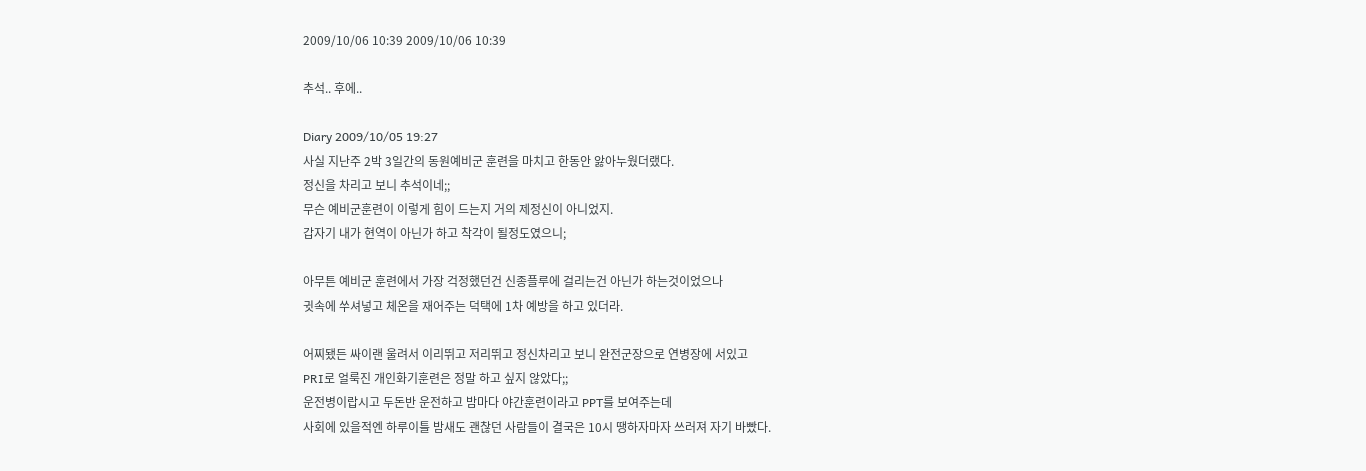2009/10/06 10:39 2009/10/06 10:39

추석.. 후에..

Diary 2009/10/05 19:27
사실 지난주 2박 3일간의 동원예비군 훈련을 마치고 한동안 앓아누웠더랬다.
정신을 차리고 보니 추석이네;;
무슨 예비군훈련이 이렇게 힘이 드는지 거의 제정신이 아니었지.
갑자기 내가 현역이 아닌가 하고 착각이 될정도였으니;

아무튼 예비군 훈련에서 가장 걱정했던건 신종플루에 걸리는건 아닌가 하는것이었으나
귓속에 쑤셔넣고 체온을 재어주는 덕택에 1차 예방을 하고 있더라.

어찌됐든 싸이랜 울려서 이리뛰고 저리뛰고 정신차리고 보니 완전군장으로 연병장에 서있고
PRI로 얼룩진 개인화기훈련은 정말 하고 싶지 않았다;;
운전병이랍시고 두돈반 운전하고 밤마다 야간훈련이라고 PPT를 보여주는데
사회에 있을적엔 하루이틀 밤새도 괜찮던 사람들이 결국은 10시 땡하자마자 쓰러져 자기 바빴다.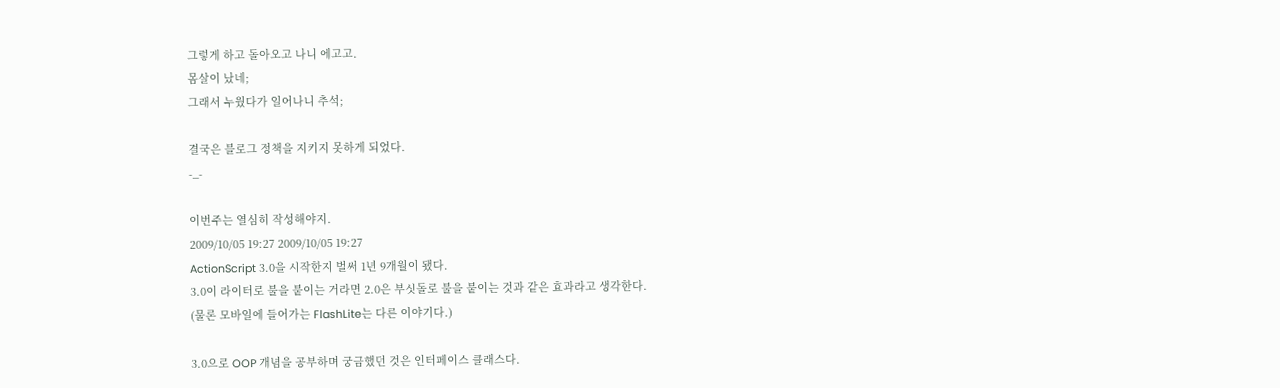그렇게 하고 돌아오고 나니 에고고.
몸살이 났네;
그래서 누웠다가 일어나니 추석;

결국은 블로그 정책을 지키지 못하게 되었다.
-_-

이번주는 열심히 작성해야지.
2009/10/05 19:27 2009/10/05 19:27
ActionScript 3.0을 시작한지 벌써 1년 9개월이 됐다.
3.0이 라이터로 불을 붙이는 거라면 2.0은 부싯돌로 불을 붙이는 것과 같은 효과라고 생각한다.
(물론 모바일에 들어가는 FlashLite는 다른 이야기다.)

3.0으로 OOP 개념을 공부하며 궁금했던 것은 인터페이스 클래스다.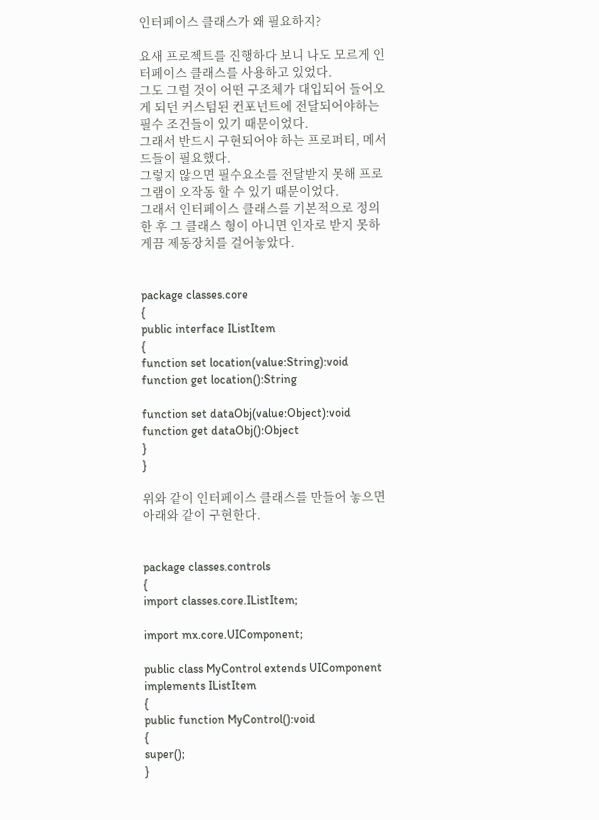인터페이스 클래스가 왜 필요하지?

요새 프로젝트를 진행하다 보니 나도 모르게 인터페이스 클래스를 사용하고 있었다.
그도 그럴 것이 어떤 구조체가 대입되어 들어오게 되던 커스텀된 컨포넌트에 전달되어야하는 필수 조건들이 있기 때문이었다.
그래서 반드시 구현되어야 하는 프로퍼티, 메서드들이 필요했다.
그렇지 않으면 필수요소를 전달받지 못해 프로그램이 오작동 할 수 있기 때문이었다.
그래서 인터페이스 클래스를 기본적으로 정의한 후 그 클래스 형이 아니면 인자로 받지 못하게끔 제동장치를 걸어놓았다.


package classes.core
{
public interface IListItem
{
function set location(value:String):void
function get location():String

function set dataObj(value:Object):void
function get dataObj():Object
}
}

위와 같이 인터페이스 클래스를 만들어 놓으면 아래와 같이 구현한다.


package classes.controls
{
import classes.core.IListItem;

import mx.core.UIComponent;

public class MyControl extends UIComponent implements IListItem
{
public function MyControl():void
{
super();
}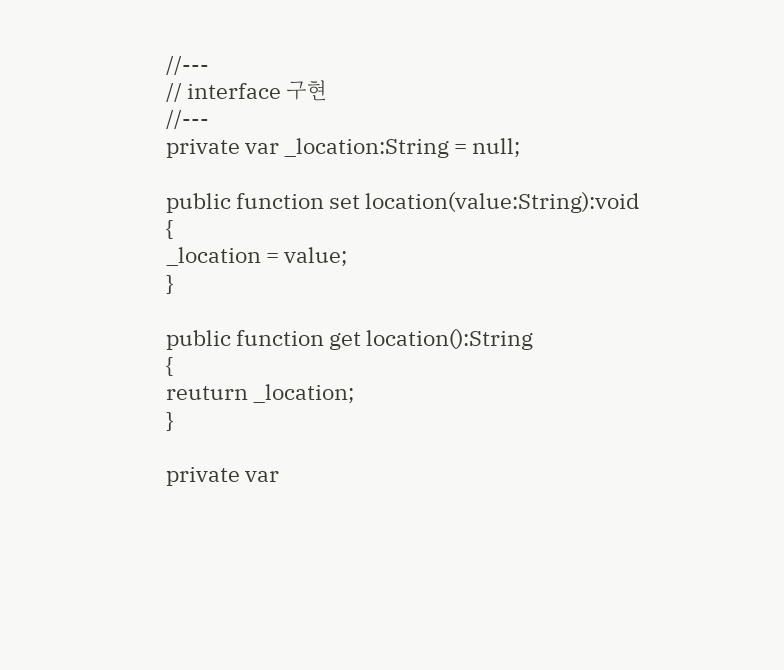//---
// interface 구현
//---
private var _location:String = null;

public function set location(value:String):void
{
_location = value;
}

public function get location():String
{
reuturn _location;
}

private var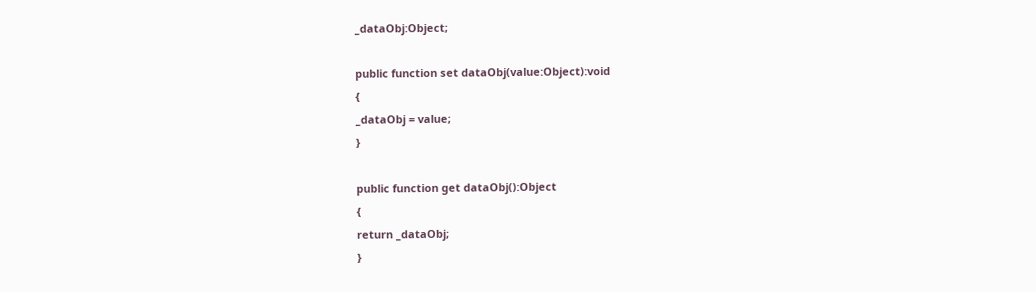_dataObj:Object;

public function set dataObj(value:Object):void
{
_dataObj = value;
}

public function get dataObj():Object
{
return _dataObj;
}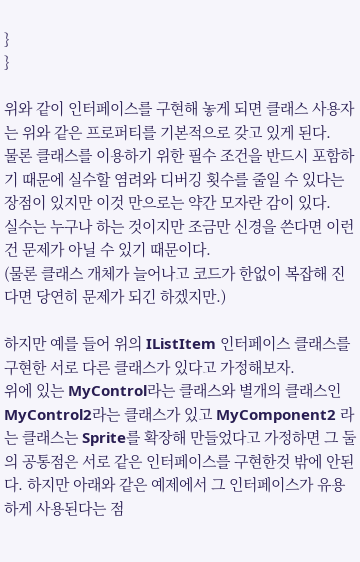}
}

위와 같이 인터페이스를 구현해 놓게 되면 클래스 사용자는 위와 같은 프로퍼티를 기본적으로 갖고 있게 된다.
물론 클래스를 이용하기 위한 필수 조건을 반드시 포함하기 때문에 실수할 염려와 디버깅 횟수를 줄일 수 있다는 장점이 있지만 이것 만으로는 약간 모자란 감이 있다.
실수는 누구나 하는 것이지만 조금만 신경을 쓴다면 이런건 문제가 아닐 수 있기 때문이다.
(물론 클래스 개체가 늘어나고 코드가 한없이 복잡해 진다면 당연히 문제가 되긴 하겠지만.)

하지만 예를 들어 위의 IListItem 인터페이스 클래스를 구현한 서로 다른 클래스가 있다고 가정해보자.
위에 있는 MyControl라는 클래스와 별개의 클래스인 MyControl2라는 클래스가 있고 MyComponent2 라는 클래스는 Sprite를 확장해 만들었다고 가정하면 그 둘의 공통점은 서로 같은 인터페이스를 구현한것 밖에 안된다. 하지만 아래와 같은 예제에서 그 인터페이스가 유용하게 사용된다는 점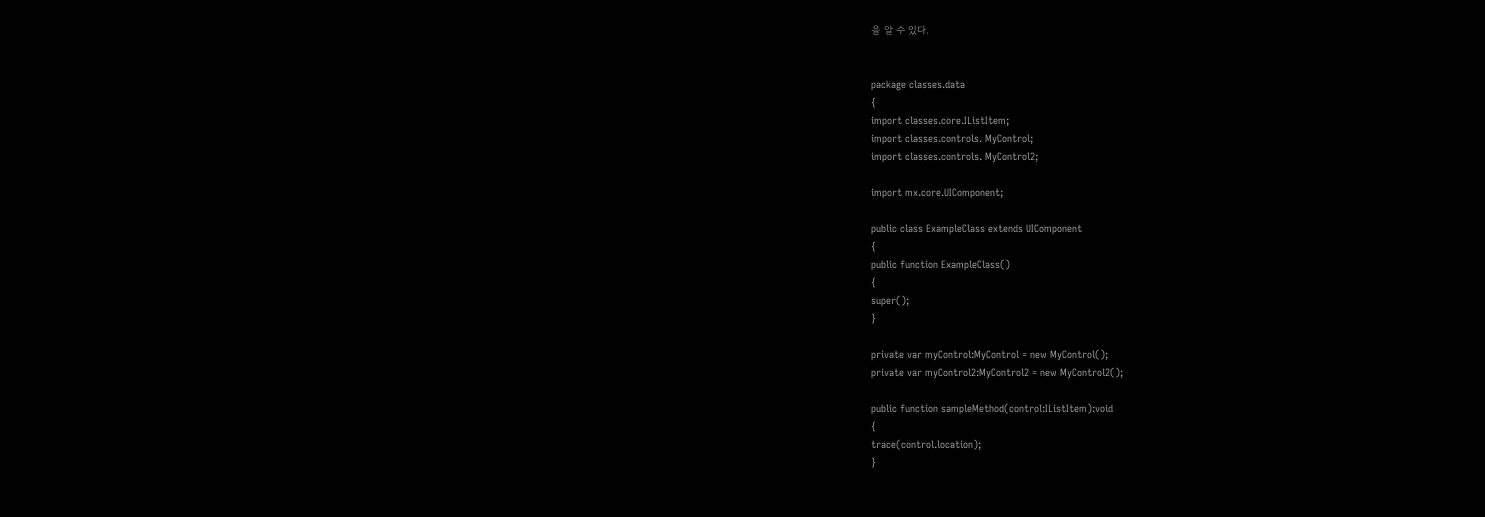을 알 수 있다.


package classes.data
{
import classes.core.IListItem;
import classes.controls. MyControl;
import classes.controls. MyControl2;

import mx.core.UIComponent;

public class ExampleClass extends UIComponent
{
public function ExampleClass()
{
super();
}

private var myControl:MyControl = new MyControl();
private var myControl2:MyControl2 = new MyControl2();

public function sampleMethod(control:IListItem):void
{
trace(control.location);
}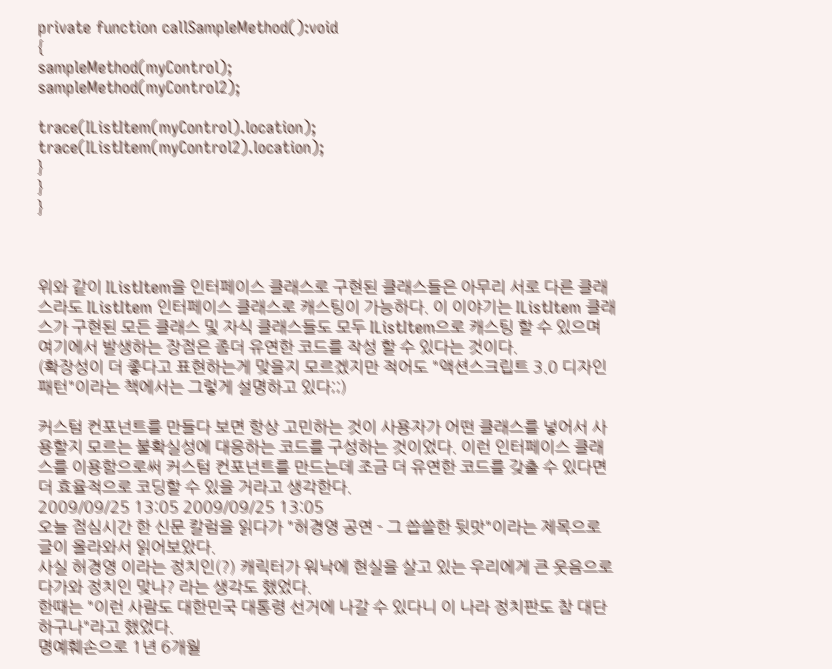private function callSampleMethod():void
{
sampleMethod(myControl);
sampleMethod(myControl2);

trace(IListItem(myControl).location);
trace(IListItem(myControl2).location);
}
}
}



위와 같이 IListItem을 인터페이스 클래스로 구현된 클래스들은 아무리 서로 다른 클래스라도 IListItem 인터페이스 클래스로 캐스팅이 가능하다. 이 이야기는 IListItem 클래스가 구현된 모든 클래스 및 자식 클래스들도 모두 IListItem으로 캐스팅 할 수 있으며 여기에서 발생하는 장점은 좀더 유연한 코드를 작성 할 수 있다는 것이다.
(확장성이 더 좋다고 표현하는게 맞을지 모르겠지만 적어도 "액션스크립트 3.0 디자인패턴"이라는 책에서는 그렇게 설명하고 있다;;)

커스텀 컨포넌트를 만들다 보면 항상 고민하는 것이 사용자가 어떤 클래스를 넣어서 사용할지 모르는 불확실성에 대응하는 코드를 구성하는 것이었다. 이런 인터페이스 클래스를 이용함으로써 커스텀 컨포넌트를 만드는데 조금 더 유연한 코드를 갖출 수 있다면 더 효율적으로 코딩할 수 있을 거라고 생각한다.
2009/09/25 13:05 2009/09/25 13:05
오늘 점심시간 한 신문 칼럼을 읽다가 "허경영 공연 - 그 씁쓸한 뒷맛"이라는 제목으로 글이 올라와서 읽어보았다.
사실 허경영 이라는 정치인(?) 캐릭터가 워낙에 현실을 살고 있는 우리에게 큰 웃음으로 다가와 정치인 맞나? 라는 생각도 했었다.
한때는 "이런 사람도 대한민국 대통령 선거에 나갈 수 있다니 이 나라 정치판도 참 대단하구나"라고 했었다.
명예훼손으로 1년 6개월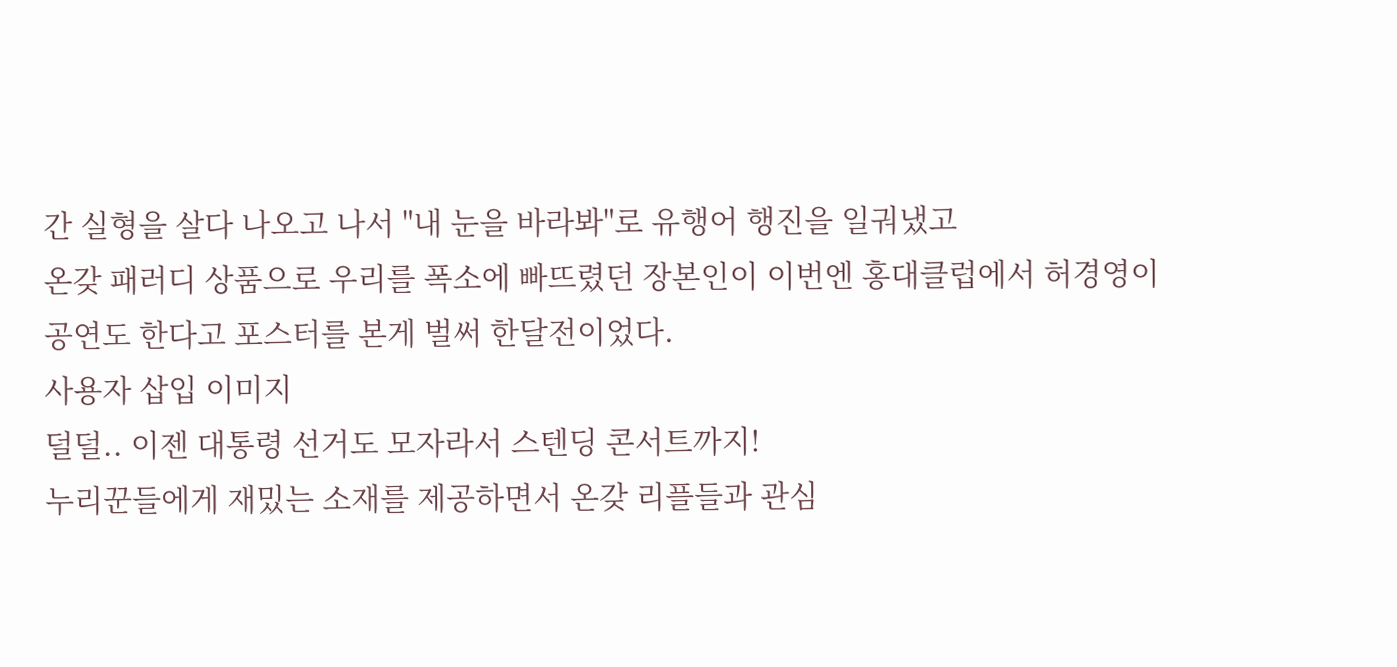간 실형을 살다 나오고 나서 "내 눈을 바라봐"로 유행어 행진을 일궈냈고
온갖 패러디 상품으로 우리를 폭소에 빠뜨렸던 장본인이 이번엔 홍대클럽에서 허경영이 공연도 한다고 포스터를 본게 벌써 한달전이었다.
사용자 삽입 이미지
덜덜.. 이젠 대통령 선거도 모자라서 스텐딩 콘서트까지!
누리꾼들에게 재밌는 소재를 제공하면서 온갖 리플들과 관심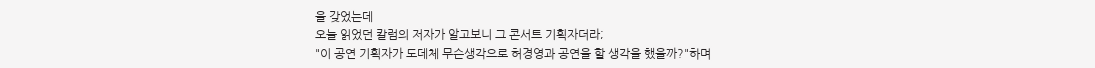을 갖었는데
오늘 읽었던 칼럼의 저자가 알고보니 그 콘서트 기획자더라;
"이 공연 기획자가 도데체 무슨생각으로 허경영과 공연을 할 생각을 했을까?"하며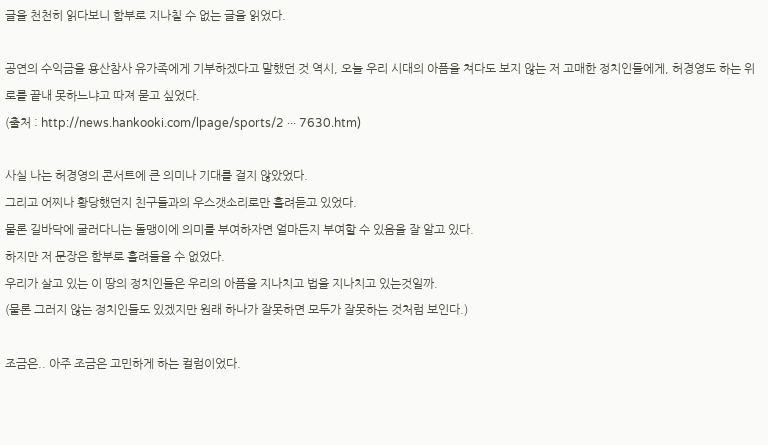글을 천천히 읽다보니 함부로 지나칠 수 없는 글을 읽었다.

공연의 수익금을 용산참사 유가족에게 기부하겠다고 말했던 것 역시, 오늘 우리 시대의 아픔을 쳐다도 보지 않는 저 고매한 정치인들에게, 허경영도 하는 위로를 끝내 못하느냐고 따져 묻고 싶었다.
(출처 : http://news.hankooki.com/lpage/sports/2 ··· 7630.htm)

사실 나는 허경영의 콘서트에 큰 의미나 기대를 걸지 않았었다.
그리고 어찌나 황당했던지 친구들과의 우스갯소리로만 흘려듣고 있었다.
물론 길바닥에 굴러다니는 돌맹이에 의미를 부여하자면 얼마든지 부여할 수 있음을 잘 알고 있다.
하지만 저 문장은 함부로 흘려들을 수 없었다.
우리가 살고 있는 이 땅의 정치인들은 우리의 아픔을 지나치고 법을 지나치고 있는것일까.
(물론 그러지 않는 정치인들도 있겠지만 원래 하나가 잘못하면 모두가 잘못하는 것처럼 보인다.)

조금은.. 아주 조금은 고민하게 하는 컬럼이었다.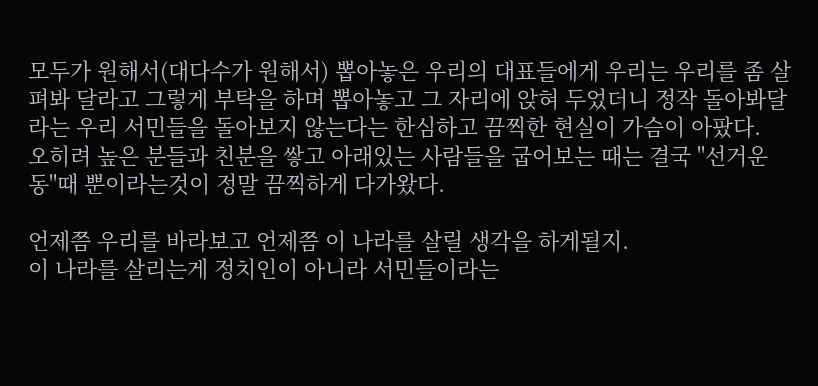모두가 원해서(대다수가 원해서) 뽑아놓은 우리의 대표들에게 우리는 우리를 좀 살펴봐 달라고 그렇게 부탁을 하며 뽑아놓고 그 자리에 앉혀 두었더니 정작 돌아봐달라는 우리 서민들을 돌아보지 않는다는 한심하고 끔찍한 현실이 가슴이 아팠다.
오히려 높은 분들과 친분을 쌓고 아래있는 사람들을 굽어보는 때는 결국 "선거운동"때 뿐이라는것이 정말 끔찍하게 다가왔다.

언제쯤 우리를 바라보고 언제쯤 이 나라를 살릴 생각을 하게될지.
이 나라를 살리는게 정치인이 아니라 서민들이라는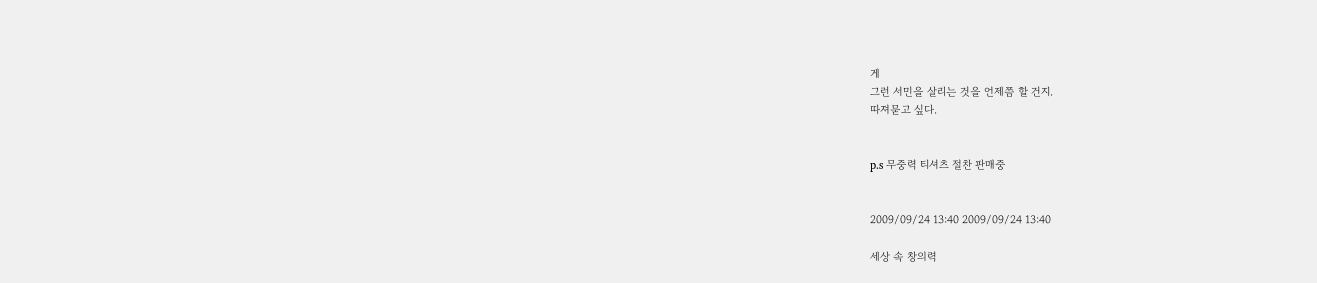게
그런 서민을 살리는 것을 언제쯤 할 건지.
따져묻고 싶다.


p.s 무중력 티셔츠 절찬 판매중


2009/09/24 13:40 2009/09/24 13:40

세상 속 창의력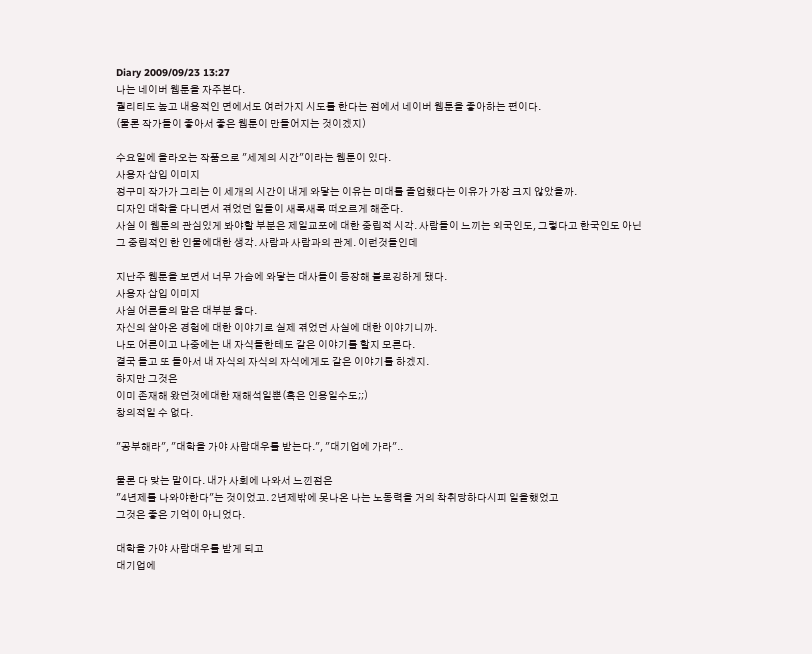Diary 2009/09/23 13:27
나는 네이버 웹툰을 자주본다.
퀄리티도 높고 내용적인 면에서도 여러가지 시도를 한다는 점에서 네이버 웹툰을 좋아하는 편이다.
(물론 작가들이 좋아서 좋은 웹툰이 만들어지는 것이겠지)

수요일에 올라오는 작품으로 "세계의 시간"이라는 웹툰이 있다.
사용자 삽입 이미지
정구미 작가가 그리는 이 세개의 시간이 내게 와닿는 이유는 미대를 졸업했다는 이유가 가장 크지 않았을까.
디자인 대학을 다니면서 겪었던 일들이 새록새록 떠오르게 해준다.
사실 이 웹툰의 관심있게 봐야할 부분은 제일교포에 대한 중립적 시각. 사람들이 느끼는 외국인도, 그렇다고 한국인도 아닌 그 중립적인 한 인물에대한 생각. 사람과 사람과의 관계. 이런것들인데

지난주 웹툰을 보면서 너무 가슴에 와닿는 대사들이 등장해 블로깅하게 됐다.
사용자 삽입 이미지
사실 어른들의 말은 대부분 옳다.
자신의 살아온 경험에 대한 이야기로 실제 겪었던 사실에 대한 이야기니까.
나도 어른이고 나중에는 내 자식들한테도 같은 이야기를 할지 모른다.
결국 돌고 또 돌아서 내 자식의 자식의 자식에게도 같은 이야기를 하겠지.
하지만 그것은
이미 존재해 왔던것에대한 재해석일뿐(혹은 인용일수도;;)
창의적일 수 없다.

"공부해라", "대학을 가야 사람대우를 받는다.", "대기업에 가라"..

물론 다 맞는 말이다. 내가 사회에 나와서 느낀점은
"4년제를 나와야한다"는 것이었고. 2년제밖에 못나온 나는 노동력을 거의 착취당하다시피 일을했었고
그것은 좋은 기억이 아니었다.

대학을 가야 사람대우를 받게 되고
대기업에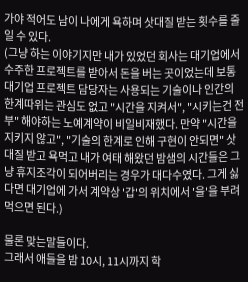가야 적어도 남이 나에게 욕하며 삿대질 받는 횟수를 줄일 수 있다.
(그냥 하는 이야기지만 내가 있었던 회사는 대기업에서 수주한 프로젝트를 받아서 돈을 버는 곳이었는데 보통 대기업 프로젝트 담당자는 사용되는 기술이나 인간의 한계따위는 관심도 없고 "시간을 지켜서", "시키는건 전부" 해야하는 노예계약이 비일비재했다. 만약 "시간을 지키지 않고", "기술의 한계로 인해 구현이 안되면" 삿대질 받고 욕먹고 내가 여태 해왔던 밤샘의 시간들은 그냥 휴지조각이 되어버리는 경우가 대다수였다. 그게 싫다면 대기업에 가서 계약상 '갑'의 위치에서 '을'을 부려먹으면 된다.)

물론 맞는말들이다.
그래서 애들을 밤 10시, 11시까지 학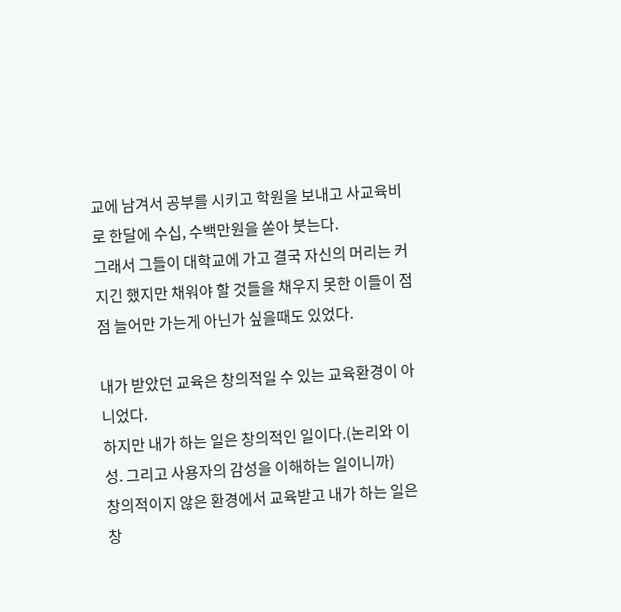교에 남겨서 공부를 시키고 학원을 보내고 사교육비로 한달에 수십, 수백만원을 쏟아 붓는다.
그래서 그들이 대학교에 가고 결국 자신의 머리는 커지긴 했지만 채워야 할 것들을 채우지 못한 이들이 점점 늘어만 가는게 아닌가 싶을때도 있었다.

내가 받았던 교육은 창의적일 수 있는 교육환경이 아니었다.
하지만 내가 하는 일은 창의적인 일이다.(논리와 이성. 그리고 사용자의 감성을 이해하는 일이니까)
창의적이지 않은 환경에서 교육받고 내가 하는 일은 창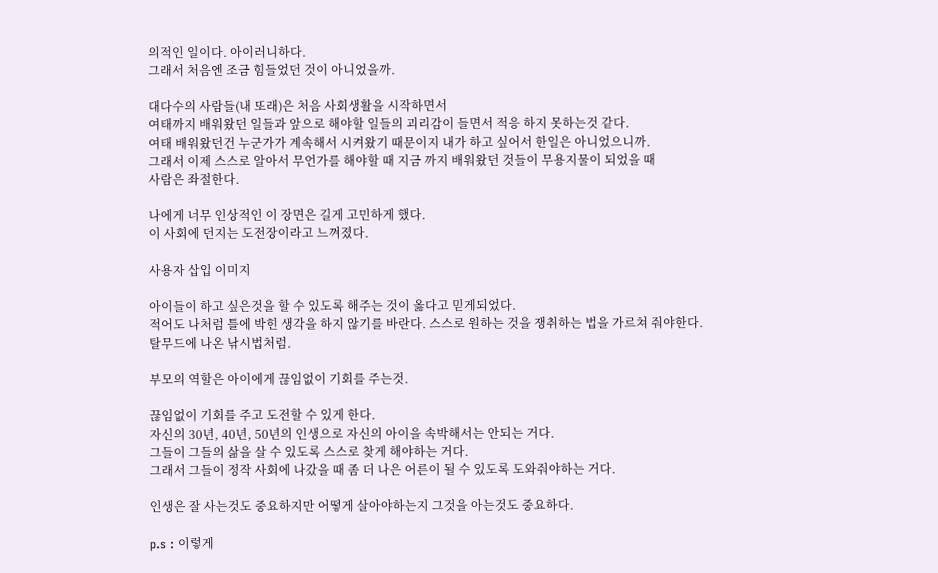의적인 일이다. 아이러니하다.
그래서 처음엔 조금 힘들었던 것이 아니었을까.

대다수의 사람들(내 또래)은 처음 사회생활을 시작하면서
여태까지 배워왔던 일들과 앞으로 해야할 일들의 괴리감이 들면서 적응 하지 못하는것 같다.
여태 배워왔던건 누군가가 계속해서 시켜왔기 때문이지 내가 하고 싶어서 한일은 아니었으니까.
그래서 이제 스스로 알아서 무언가를 해야할 때 지금 까지 배워왔던 것들이 무용지물이 되었을 때
사람은 좌절한다.

나에게 너무 인상적인 이 장면은 길게 고민하게 했다.
이 사회에 던지는 도전장이라고 느껴졌다.

사용자 삽입 이미지

아이들이 하고 싶은것을 할 수 있도록 해주는 것이 옳다고 믿게되었다.
적어도 나처럼 틀에 박힌 생각을 하지 않기를 바란다. 스스로 원하는 것을 쟁취하는 법을 가르쳐 줘야한다.
탈무드에 나온 낚시법처럼.

부모의 역할은 아이에게 끊임없이 기회를 주는것.

끊임없이 기회를 주고 도전할 수 있게 한다.
자신의 30년, 40년, 50년의 인생으로 자신의 아이을 속박해서는 안되는 거다.
그들이 그들의 삶을 살 수 있도록 스스로 찾게 해야하는 거다.
그래서 그들이 정작 사회에 나갔을 때 좀 더 나은 어른이 될 수 있도록 도와줘야하는 거다.

인생은 잘 사는것도 중요하지만 어떻게 살아야하는지 그것을 아는것도 중요하다.

p.s : 이렇게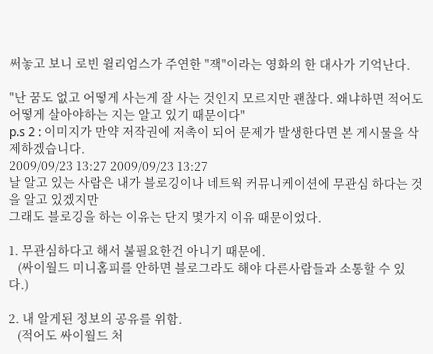써놓고 보니 로빈 윌리엄스가 주연한 "잭"이라는 영화의 한 대사가 기억난다.

"난 꿈도 없고 어떻게 사는게 잘 사는 것인지 모르지만 괜찮다. 왜냐하면 적어도 어떻게 살아야하는 지는 알고 있기 때문이다"
p.s 2 : 이미지가 만약 저작권에 저촉이 되어 문제가 발생한다면 본 게시물을 삭제하겠습니다.
2009/09/23 13:27 2009/09/23 13:27
날 알고 있는 사람은 내가 블로깅이나 네트웍 커뮤니케이션에 무관심 하다는 것을 알고 있겠지만
그래도 블로깅을 하는 이유는 단지 몇가지 이유 때문이었다.

1. 무관심하다고 해서 불필요한건 아니기 때문에.
   (싸이월드 미니홈피를 안하면 블로그라도 해야 다른사람들과 소통할 수 있다.)

2. 내 알게된 정보의 공유를 위함.
   (적어도 싸이월드 처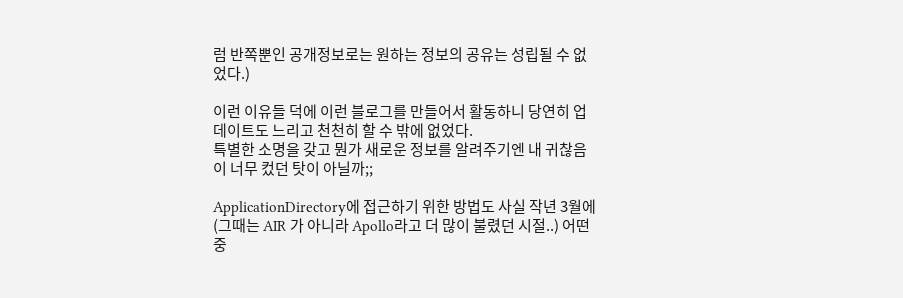럼 반쪽뿐인 공개정보로는 원하는 정보의 공유는 성립될 수 없었다.)

이런 이유들 덕에 이런 블로그를 만들어서 활동하니 당연히 업데이트도 느리고 천천히 할 수 밖에 없었다.
특별한 소명을 갖고 뭔가 새로운 정보를 알려주기엔 내 귀찮음이 너무 컸던 탓이 아닐까;;

ApplicationDirectory에 접근하기 위한 방법도 사실 작년 3월에(그때는 AIR 가 아니라 Apollo라고 더 많이 불렸던 시절..) 어떤 중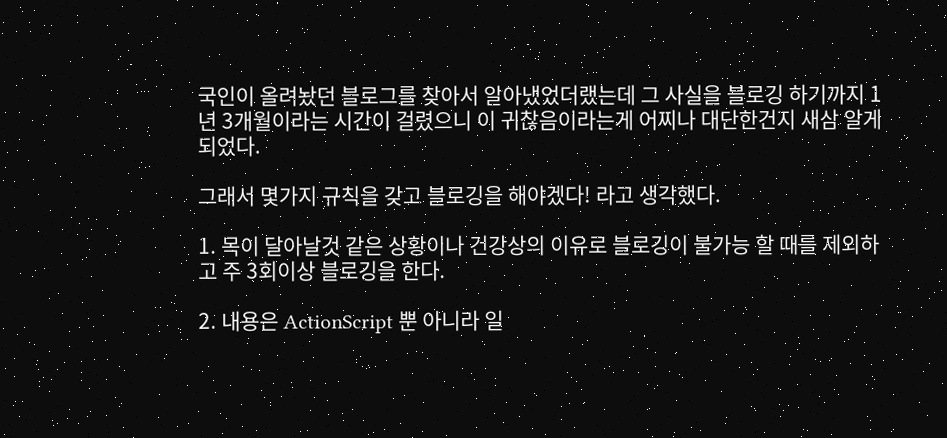국인이 올려놨던 블로그를 찾아서 알아냈었더랬는데 그 사실을 블로깅 하기까지 1년 3개월이라는 시간이 걸렸으니 이 귀찮음이라는게 어찌나 대단한건지 새삼 알게되었다.

그래서 몇가지 규칙을 갖고 블로깅을 해야겠다! 라고 생각했다.

1. 목이 달아날것 같은 상황이나 건강상의 이유로 블로깅이 불가능 할 때를 제외하고 주 3회이상 블로깅을 한다.

2. 내용은 ActionScript 뿐 아니라 일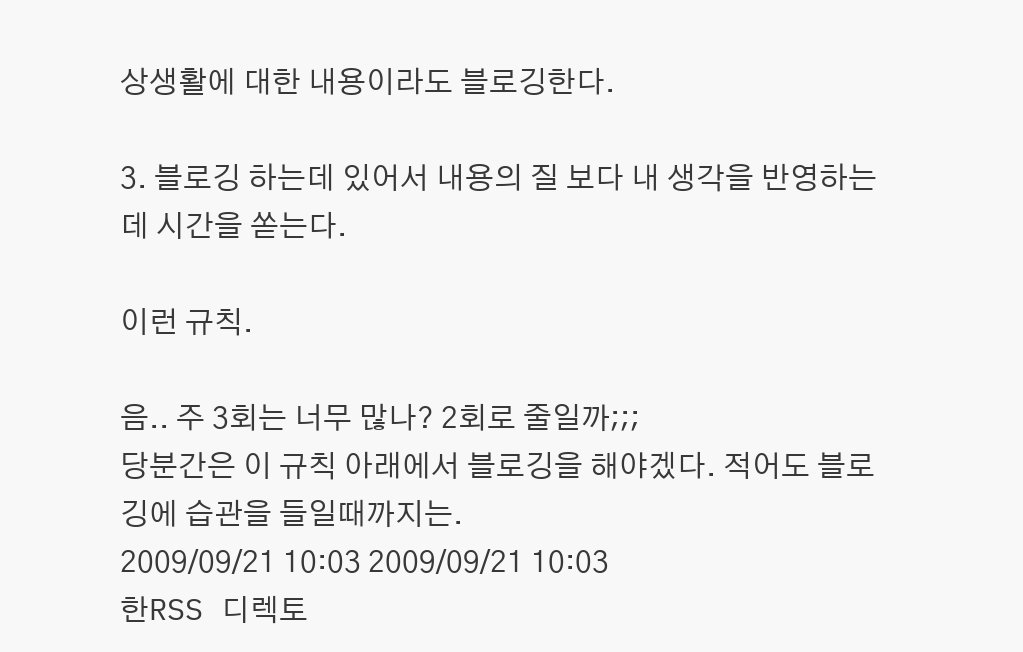상생활에 대한 내용이라도 블로깅한다.

3. 블로깅 하는데 있어서 내용의 질 보다 내 생각을 반영하는데 시간을 쏟는다.

이런 규칙.

음.. 주 3회는 너무 많나? 2회로 줄일까;;;
당분간은 이 규칙 아래에서 블로깅을 해야겠다. 적어도 블로깅에 습관을 들일때까지는.
2009/09/21 10:03 2009/09/21 10:03
한RSS 디렉토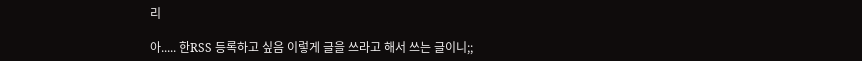리

아..... 한RSS 등록하고 싶음 이렇게 글을 쓰라고 해서 쓰는 글이니;;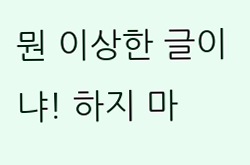뭔 이상한 글이냐! 하지 마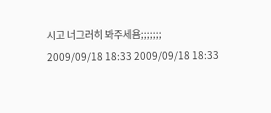시고 너그러히 봐주세욤;;;;;;;
2009/09/18 18:33 2009/09/18 18:33